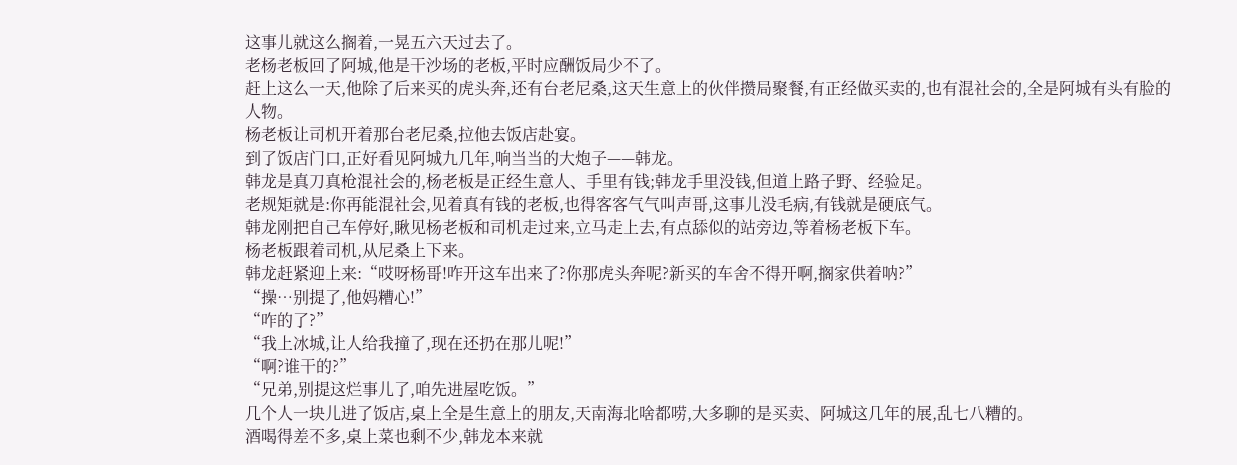这事儿就这么搁着,一晃五六天过去了。
老杨老板回了阿城,他是干沙场的老板,平时应酬饭局少不了。
赶上这么一天,他除了后来买的虎头奔,还有台老尼桑,这天生意上的伙伴攒局聚餐,有正经做买卖的,也有混社会的,全是阿城有头有脸的人物。
杨老板让司机开着那台老尼桑,拉他去饭店赴宴。
到了饭店门口,正好看见阿城九几年,响当当的大炮子——韩龙。
韩龙是真刀真枪混社会的,杨老板是正经生意人、手里有钱;韩龙手里没钱,但道上路子野、经验足。
老规矩就是:你再能混社会,见着真有钱的老板,也得客客气气叫声哥,这事儿没毛病,有钱就是硬底气。
韩龙刚把自己车停好,瞅见杨老板和司机走过来,立马走上去,有点舔似的站旁边,等着杨老板下车。
杨老板跟着司机,从尼桑上下来。
韩龙赶紧迎上来:“哎呀杨哥!咋开这车出来了?你那虎头奔呢?新买的车舍不得开啊,搁家供着呐?”
“操…别提了,他妈糟心!”
“咋的了?”
“我上冰城,让人给我撞了,现在还扔在那儿呢!”
“啊?谁干的?”
“兄弟,别提这烂事儿了,咱先进屋吃饭。”
几个人一块儿进了饭店,桌上全是生意上的朋友,天南海北啥都唠,大多聊的是买卖、阿城这几年的展,乱七八糟的。
酒喝得差不多,桌上菜也剩不少,韩龙本来就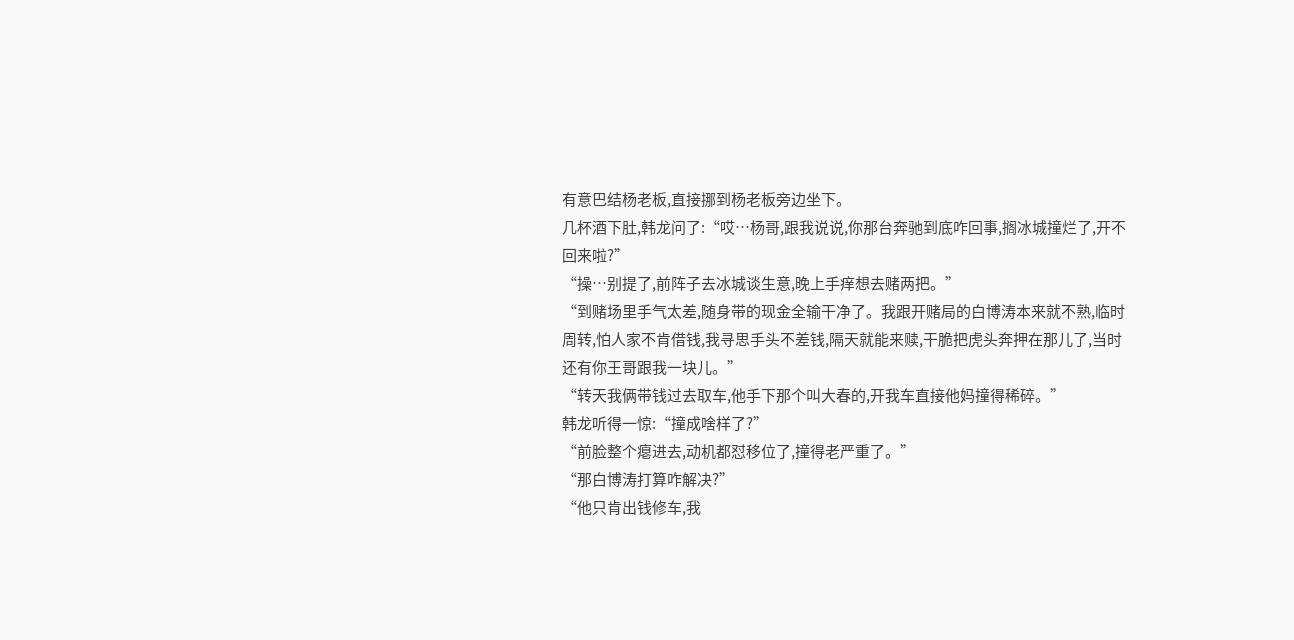有意巴结杨老板,直接挪到杨老板旁边坐下。
几杯酒下肚,韩龙问了:“哎…杨哥,跟我说说,你那台奔驰到底咋回事,搁冰城撞烂了,开不回来啦?”
“操…别提了,前阵子去冰城谈生意,晚上手痒想去赌两把。”
“到赌场里手气太差,随身带的现金全输干净了。我跟开赌局的白博涛本来就不熟,临时周转,怕人家不肯借钱,我寻思手头不差钱,隔天就能来赎,干脆把虎头奔押在那儿了,当时还有你王哥跟我一块儿。”
“转天我俩带钱过去取车,他手下那个叫大春的,开我车直接他妈撞得稀碎。”
韩龙听得一惊:“撞成啥样了?”
“前脸整个瘪进去,动机都怼移位了,撞得老严重了。”
“那白博涛打算咋解决?”
“他只肯出钱修车,我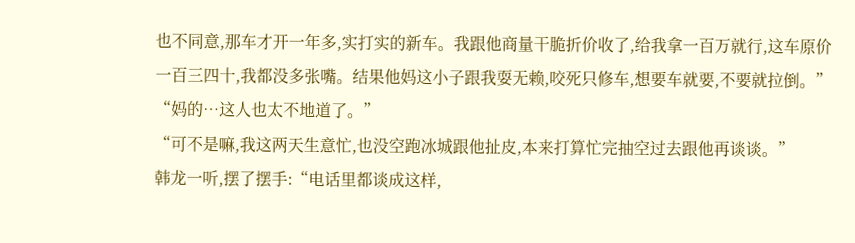也不同意,那车才开一年多,实打实的新车。我跟他商量干脆折价收了,给我拿一百万就行,这车原价一百三四十,我都没多张嘴。结果他妈这小子跟我耍无赖,咬死只修车,想要车就要,不要就拉倒。”
“妈的…这人也太不地道了。”
“可不是嘛,我这两天生意忙,也没空跑冰城跟他扯皮,本来打算忙完抽空过去跟他再谈谈。”
韩龙一听,摆了摆手:“电话里都谈成这样,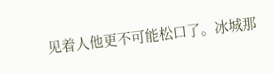见着人他更不可能松口了。冰城那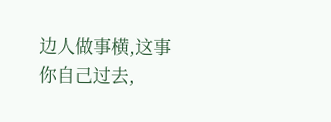边人做事横,这事你自己过去,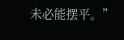未必能摆平。”